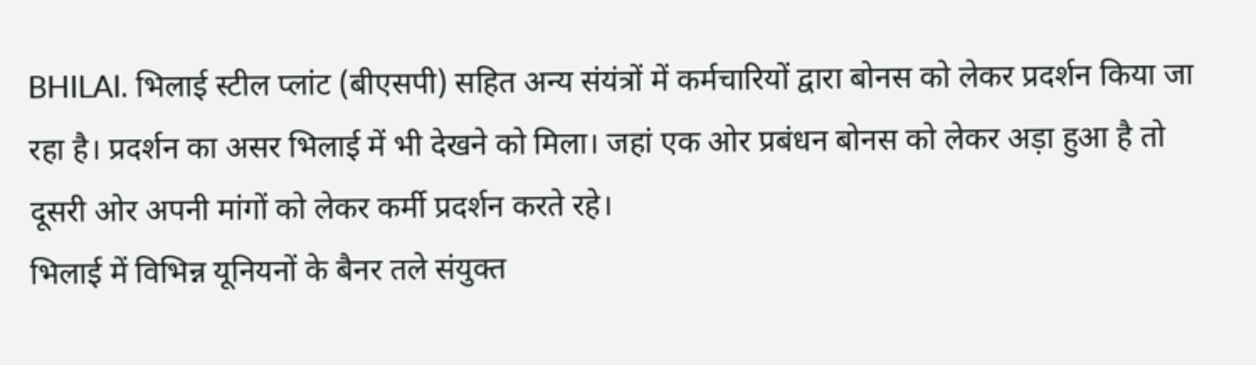BHILAI. भिलाई स्टील प्लांट (बीएसपी) सहित अन्य संयंत्रों में कर्मचारियों द्वारा बोनस को लेकर प्रदर्शन किया जा रहा है। प्रदर्शन का असर भिलाई में भी देखने को मिला। जहां एक ओर प्रबंधन बोनस को लेकर अड़ा हुआ है तो दूसरी ओर अपनी मांगों को लेकर कर्मी प्रदर्शन करते रहे।
भिलाई में विभिन्न यूनियनों के बैनर तले संयुक्त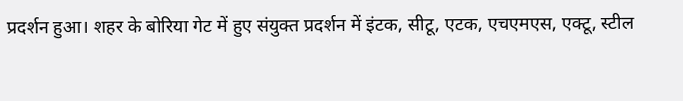प्रदर्शन हुआ। शहर के बोरिया गेट में हुए संयुक्त प्रदर्शन में इंटक, सीटू, एटक, एचएमएस, एक्टू, स्टील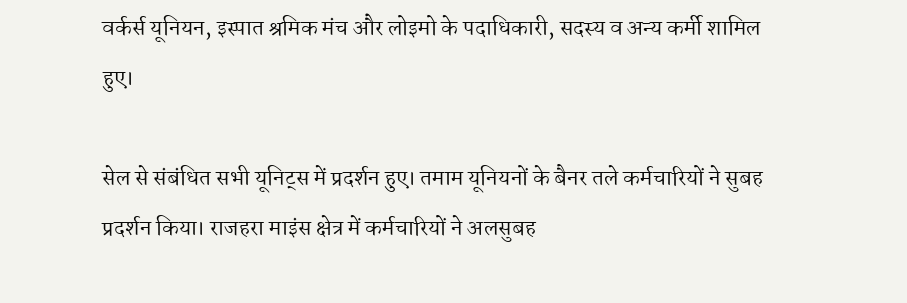वर्कर्स यूनियन, इस्पात श्रमिक मंच और लोइमो के पदाधिकारी, सदस्य व अन्य कर्मी शामिल हुए।

सेल से संबंधित सभी यूनिट्स में प्रदर्शन हुए। तमाम यूनियनों के बैनर तले कर्मचारियों ने सुबह प्रदर्शन किया। राजहरा माइंस क्षेत्र में कर्मचारियों ने अलसुबह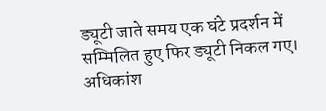ड्यूटी जाते समय एक घंटे प्रदर्शन में सम्मिलित हुए फिर ड्यूटी निकल गए। अधिकांश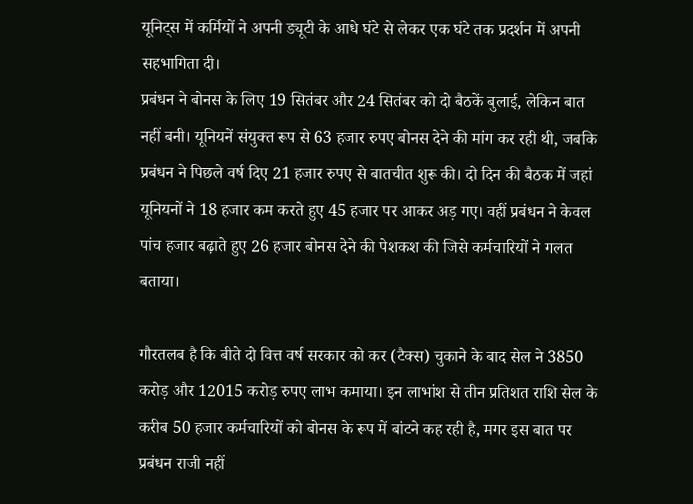यूनिट्स में कर्मियों ने अपनी ड्यूटी के आधे घंटे से लेकर एक घंटे तक प्रदर्शन में अपनी सहभागिता दी।
प्रबंधन ने बोनस के लिए 19 सितंबर और 24 सितंबर को दो बैठकें बुलाई, लेकिन बात नहीं बनी। यूनियनें संयुक्त रूप से 63 हजार रुपए बोनस देने की मांग कर रही थी, जबकि प्रबंधन ने पिछले वर्ष दिए 21 हजार रुपए से बातचीत शुरू की। दो दिन की बैठक में जहां यूनियनों ने 18 हजार कम करते हुए 45 हजार पर आकर अड़ गए। वहीं प्रबंधन ने केवल पांच हजार बढ़ाते हुए 26 हजार बोनस देने की पेशकश की जिसे कर्मचारियों ने गलत बताया।

गौरतलब है कि बीते दो वित्त वर्ष सरकार को कर (टैक्स) चुकाने के बाद सेल ने 3850 करोड़ और 12015 करोड़ रुपए लाभ कमाया। इन लाभांश से तीन प्रतिशत राशि सेल के करीब 50 हजार कर्मचारियों को बोनस के रूप में बांटने कह रही है, मगर इस बात पर प्रबंधन राजी नहीं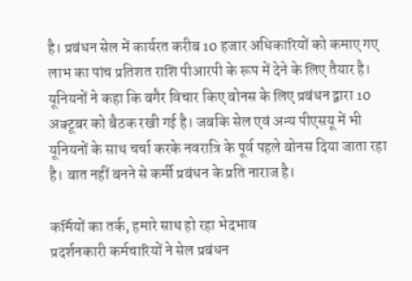है। प्रबंधन सेल में कार्यरत करीब 10 हजार अधिकारियों को कमाए गए लाभ का पांच प्रतिशत राशि पीआरपी के रूप में देने के लिए तैयार है। यूनियनों ने कहा कि बगैर विचार किए बोनस के लिए प्रबंधन द्वारा 10 अक्टूबर को बैठक रखी गई है। जबकि सेल एवं अन्य पीएसयू में भी यूनियनों के साथ चर्चा करके नवरात्रि के पूर्व पहले बोनस दिया जाता रहा है। बात नहीं बनने से कर्मी प्रबंधन के प्रति नाराज है।

कर्मियों का तर्क, हमारे साथ हो रहा भेदभाव
प्रदर्शनकारी कर्मचारियों ने सेल प्रबंधन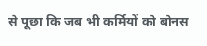से पूछा कि जब भी कर्मियों को बोनस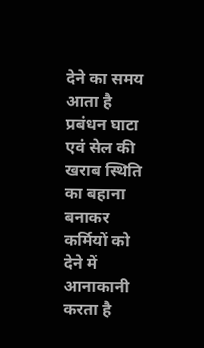देने का समय आता है प्रबंधन घाटा एवं सेल की खराब स्थिति का बहाना बनाकर कर्मियों को देने में आनाकानी करता है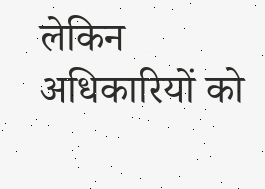लेकिन अधिकारियों को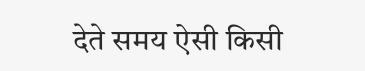देते समय ऐसी किसी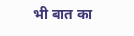भी बात का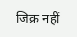जिक्र नहीं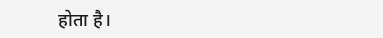होता है।